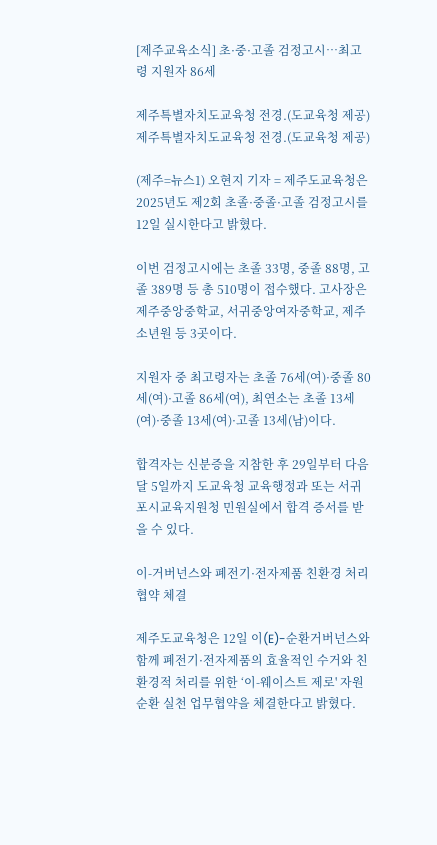[제주교육소식] 초·중·고졸 검정고시…최고령 지원자 86세

제주특별자치도교육청 전경.(도교육청 제공)
제주특별자치도교육청 전경.(도교육청 제공)

(제주=뉴스1) 오현지 기자 = 제주도교육청은 2025년도 제2회 초졸·중졸·고졸 검정고시를 12일 실시한다고 밝혔다.

이번 검정고시에는 초졸 33명, 중졸 88명, 고졸 389명 등 총 510명이 접수했다. 고사장은 제주중앙중학교, 서귀중앙여자중학교, 제주소년원 등 3곳이다.

지원자 중 최고령자는 초졸 76세(여)·중졸 80세(여)·고졸 86세(여), 최연소는 초졸 13세(여)·중졸 13세(여)·고졸 13세(남)이다.

합격자는 신분증을 지참한 후 29일부터 다음 달 5일까지 도교육청 교육행정과 또는 서귀포시교육지원청 민원실에서 합격 증서를 받을 수 있다.

이-거버넌스와 폐전기·전자제품 친환경 처리 협약 체결

제주도교육청은 12일 이(E)-순환거버넌스와 함께 폐전기·전자제품의 효율적인 수거와 친환경적 처리를 위한 ‘이-웨이스트 제로' 자원순환 실천 업무협약을 체결한다고 밝혔다.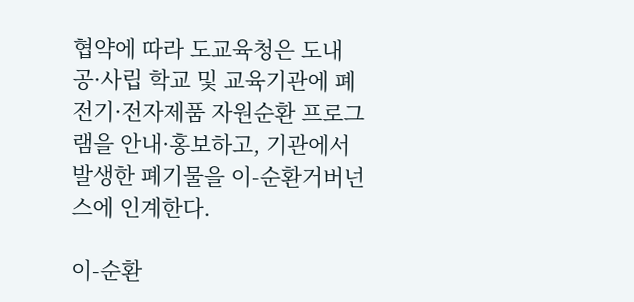협약에 따라 도교육청은 도내 공·사립 학교 및 교육기관에 폐전기·전자제품 자원순환 프로그램을 안내·홍보하고, 기관에서 발생한 폐기물을 이-순환거버넌스에 인계한다.

이-순환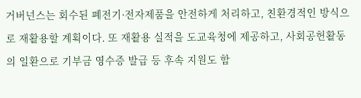거버넌스는 회수된 폐전기·전자제품을 안전하게 처리하고, 친환경적인 방식으로 재활용할 계획이다. 또 재활용 실적을 도교육청에 제공하고, 사회공헌활동의 일환으로 기부금 영수증 발급 등 후속 지원도 함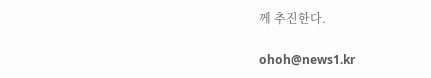께 추진한다.

ohoh@news1.kr